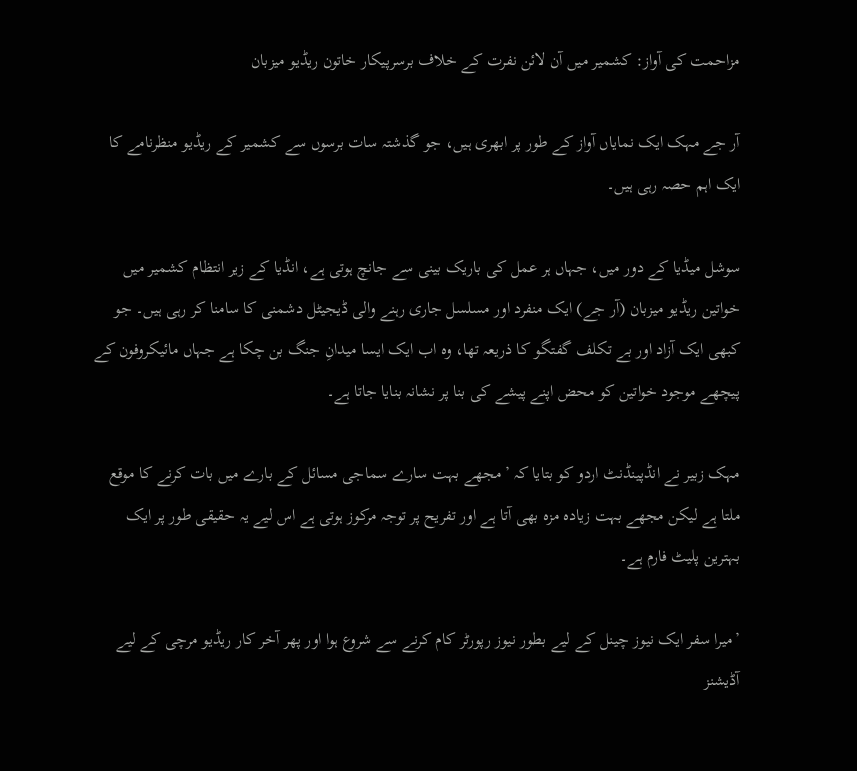مزاحمت کی آواز: کشمیر میں آن لائن نفرت کے خلاف برسرپیکار خاتون ریڈیو میزبان

آر جے مہک ایک نمایاں آواز کے طور پر ابھری ہیں، جو گذشتہ سات برسوں سے کشمیر کے ریڈیو منظرنامے کا ایک اہم حصہ رہی ہیں۔

سوشل میڈیا کے دور میں، جہاں ہر عمل کی باریک بینی سے جانچ ہوتی ہے، انڈیا کے زیر انتظام کشمیر میں خواتین ریڈیو میزبان (آر جے) ایک منفرد اور مسلسل جاری رہنے والی ڈیجیٹل دشمنی کا سامنا کر رہی ہیں۔ جو کبھی ایک آزاد اور بے تکلف گفتگو کا ذریعہ تھا، وہ اب ایک ایسا میدانِ جنگ بن چکا ہے جہاں مائیکروفون کے پیچھے موجود خواتین کو محض اپنے پیشے کی بنا پر نشانہ بنایا جاتا ہے۔

مہک زبیر نے انڈپینڈنٹ اردو کو بتایا کہ ’مجھے بہت سارے سماجی مسائل کے بارے میں بات کرنے کا موقع ملتا ہے لیکن مجھے بہت زیادہ مزہ بھی آتا ہے اور تفریح پر توجہ مرکوز ہوتی ہے اس لیے یہ حقیقی طور پر ایک بہترین پلیٹ فارم ہے۔

’میرا سفر ایک نیوز چینل کے لیے بطور نیوز رپورٹر کام کرنے سے شروع ہوا اور پھر آخر کار ریڈیو مرچی کے لیے آڈیشنز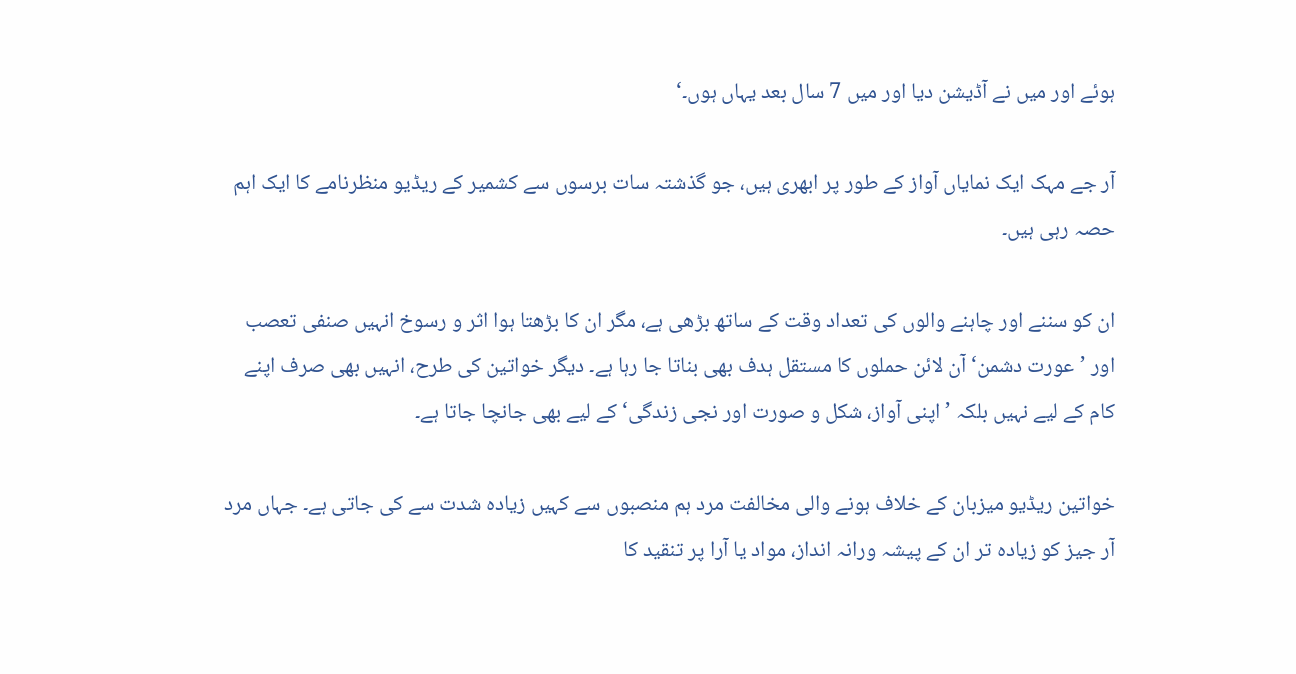ہوئے اور میں نے آڈیشن دیا اور میں 7 سال بعد یہاں ہوں۔‘

آر جے مہک ایک نمایاں آواز کے طور پر ابھری ہیں، جو گذشتہ سات برسوں سے کشمیر کے ریڈیو منظرنامے کا ایک اہم حصہ رہی ہیں۔

ان کو سننے اور چاہنے والوں کی تعداد وقت کے ساتھ بڑھی ہے، مگر ان کا بڑھتا ہوا اثر و رسوخ انہیں صنفی تعصب اور ’عورت دشمن‘ آن لائن حملوں کا مستقل ہدف بھی بناتا جا رہا ہے۔ دیگر خواتین کی طرح، انہیں بھی صرف اپنے کام کے لیے نہیں بلکہ ’اپنی آواز، شکل و صورت اور نجی زندگی‘ کے لیے بھی جانچا جاتا ہے۔

خواتین ریڈیو میزبان کے خلاف ہونے والی مخالفت مرد ہم منصبوں سے کہیں زیادہ شدت سے کی جاتی ہے۔ جہاں مرد آر جیز کو زیادہ تر ان کے پیشہ ورانہ انداز، مواد یا آرا پر تنقید کا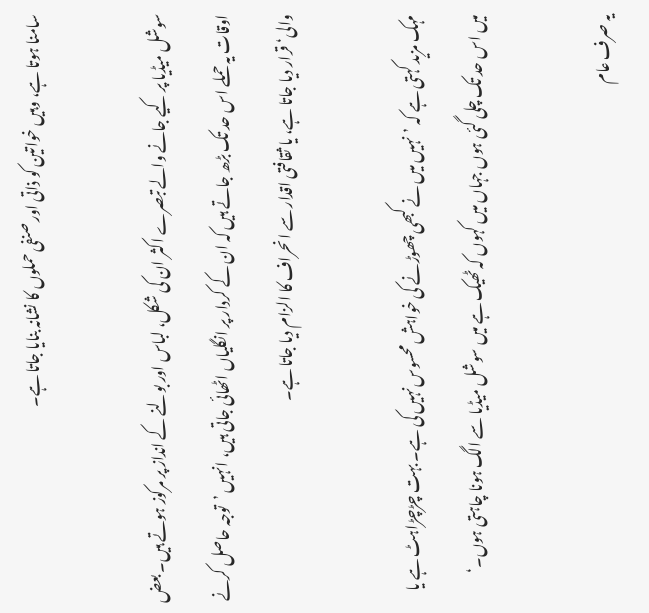سامنا ہوتا ہے، وہیں خواتین کو ذاتی اور صنفی حملوں کا نشانہ بنایا جاتا ہے۔

سوشل میڈیا پر کیے جانے والے تبصرے اکثر ان کی شکل، لباس اور بولنے کے انداز پر مرکوز ہوتے ہیں۔ بعض اوقات یہ حملے اس حد تک بڑھ جاتے ہیں کہ ان کے کردار پر انگلیاں اٹھائی جاتی ہیں، انہیں ’توجہ حاصل کرنے والی‘ قرار دیا جاتا ہے، یا ثقافتی اقدار سے انحراف کا الزام دیا جاتا ہے۔

مہک مزید کہتی ہے کہ ’نہیں میں نے کبھی چھوڑنے کی خواہش محسوس نہیں کی ہے۔ بہت چڑچڑاہٹ ہے یا میں اس حد تک چلی گئی ہوں جہاں میں کہوں کہ ٹھیک ہے میں سوشل میڈیا سے الگ ہونا چاہتی ہوں۔‘

یہ صرف عام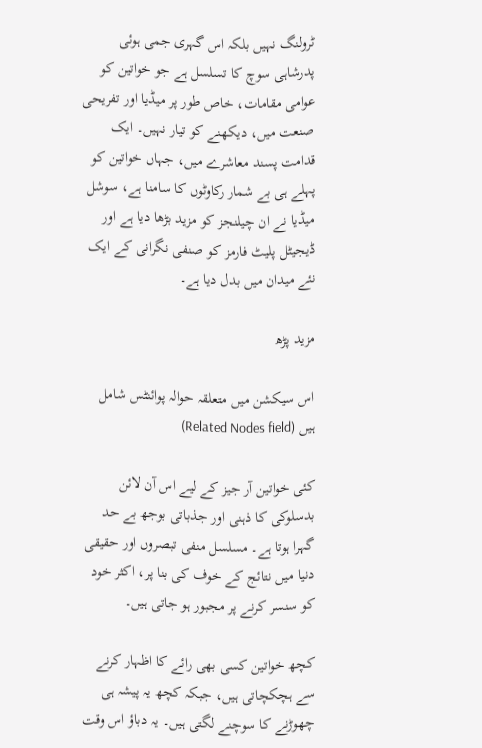ٹرولنگ نہیں بلکہ اس گہری جمی ہوئی پدرشاہی سوچ کا تسلسل ہے جو خواتین کو عوامی مقامات، خاص طور پر میڈیا اور تفریحی صنعت میں، دیکھنے کو تیار نہیں۔ ایک قدامت پسند معاشرے میں، جہاں خواتین کو پہلے ہی بے شمار رکاوٹوں کا سامنا ہے، سوشل میڈیا نے ان چیلنجز کو مزید بڑھا دیا ہے اور ڈیجیٹل پلیٹ فارمز کو صنفی نگرانی کے ایک نئے میدان میں بدل دیا ہے۔

مزید پڑھ

اس سیکشن میں متعلقہ حوالہ پوائنٹس شامل ہیں (Related Nodes field)

کئی خواتین آر جیز کے لیے اس آن لائن بدسلوکی کا ذہنی اور جذباتی بوجھ بے حد گہرا ہوتا ہے۔ مسلسل منفی تبصروں اور حقیقی دنیا میں نتائج کے خوف کی بنا پر، اکثر خود کو سنسر کرنے پر مجبور ہو جاتی ہیں۔

کچھ خواتین کسی بھی رائے کا اظہار کرنے سے ہچکچاتی ہیں، جبکہ کچھ یہ پیشہ ہی چھوڑنے کا سوچنے لگتی ہیں۔ یہ دباؤ اس وقت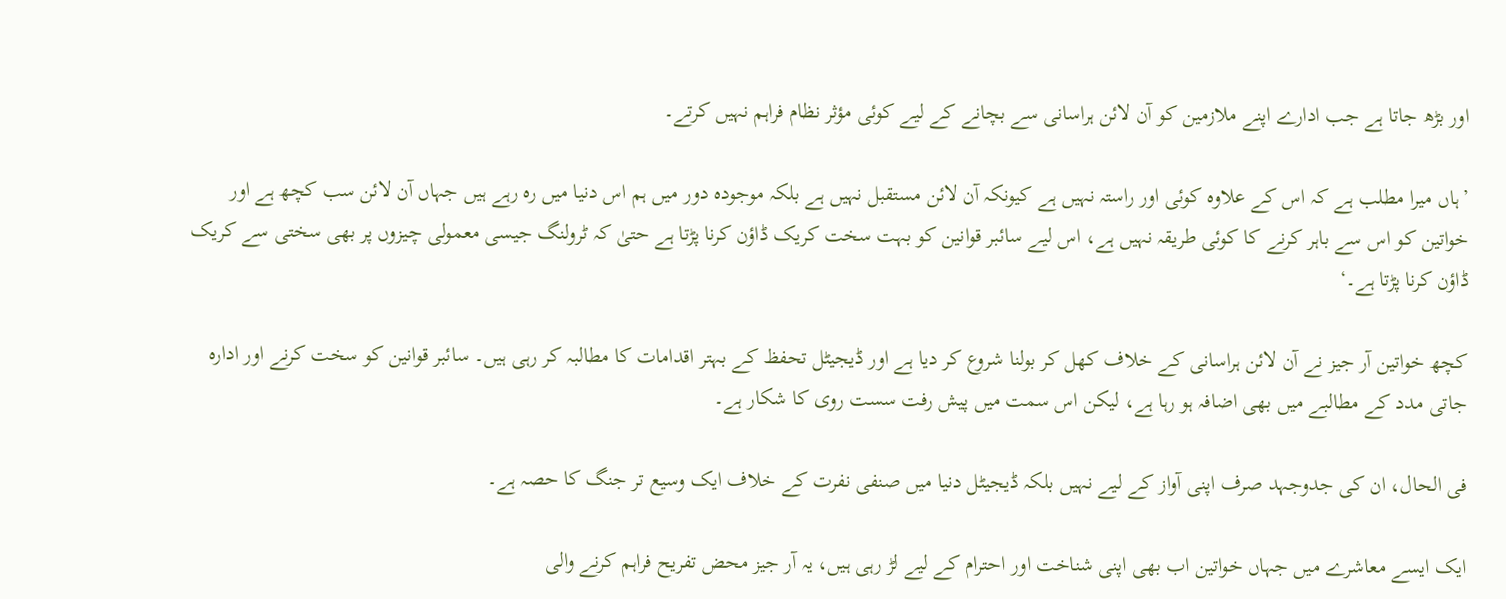اور بڑھ جاتا ہے جب ادارے اپنے ملازمین کو آن لائن ہراسانی سے بچانے کے لیے کوئی مؤثر نظام فراہم نہیں کرتے۔

’ہاں میرا مطلب ہے کہ اس کے علاوہ کوئی اور راستہ نہیں ہے کیونکہ آن لائن مستقبل نہیں ہے بلکہ موجودہ دور میں ہم اس دنیا میں رہ رہے ہیں جہاں آن لائن سب کچھ ہے اور خواتین کو اس سے باہر کرنے کا کوئی طریقہ نہیں ہے، اس لیے سائبر قوانین کو بہت سخت کریک ڈاؤن کرنا پڑتا ہے حتیٰ کہ ٹرولنگ جیسی معمولی چیزوں پر بھی سختی سے کریک ڈاؤن کرنا پڑتا ہے۔‘

کچھ خواتین آر جیز نے آن لائن ہراسانی کے خلاف کھل کر بولنا شروع کر دیا ہے اور ڈیجیٹل تحفظ کے بہتر اقدامات کا مطالبہ کر رہی ہیں۔ سائبر قوانین کو سخت کرنے اور ادارہ جاتی مدد کے مطالبے میں بھی اضافہ ہو رہا ہے، لیکن اس سمت میں پیش رفت سست روی کا شکار ہے۔

فی الحال، ان کی جدوجہد صرف اپنی آواز کے لیے نہیں بلکہ ڈیجیٹل دنیا میں صنفی نفرت کے خلاف ایک وسیع تر جنگ کا حصہ ہے۔

ایک ایسے معاشرے میں جہاں خواتین اب بھی اپنی شناخت اور احترام کے لیے لڑ رہی ہیں، یہ آر جیز محض تفریح فراہم کرنے والی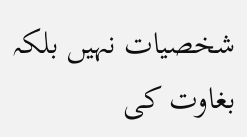شخصیات نہیں بلکہ بغاوت کی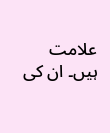علامت ہیں۔ ان کی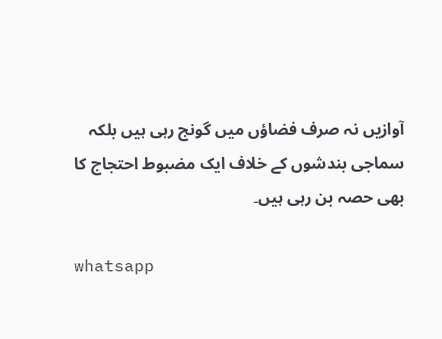آوازیں نہ صرف فضاؤں میں گونج رہی ہیں بلکہ سماجی بندشوں کے خلاف ایک مضبوط احتجاج کا بھی حصہ بن رہی ہیں۔

whatsapp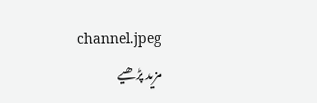channel.jpeg
مزید پڑھیے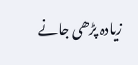زیادہ پڑھی جانے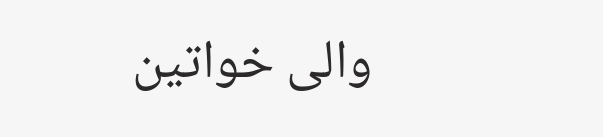والی خواتین